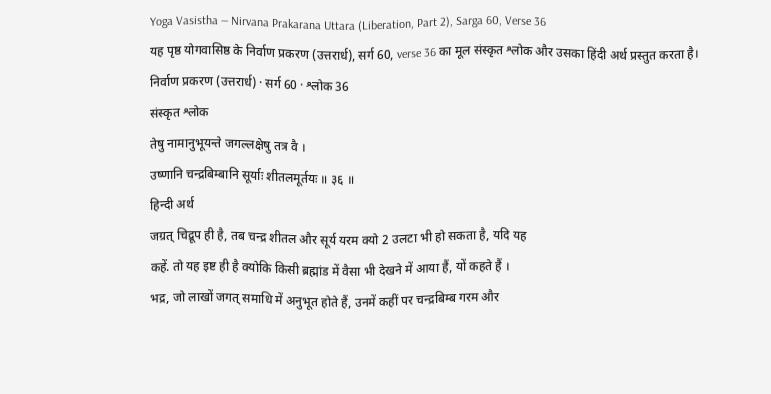Yoga Vasistha — Nirvana Prakarana Uttara (Liberation, Part 2), Sarga 60, Verse 36
यह पृष्ठ योगवासिष्ठ के निर्वाण प्रकरण (उत्तरार्ध), सर्ग 60, verse 36 का मूल संस्कृत श्लोक और उसका हिंदी अर्थ प्रस्तुत करता है।
निर्वाण प्रकरण (उत्तरार्ध) · सर्ग 60 · श्लोक 36
संस्कृत श्लोक
तेषु नामानुभूयन्ते जगल्लक्षेषु तत्र वै ।
उष्णानि चन्द्रबिम्बानि सूर्याः शीतलमूर्तयः ॥ ३६ ॥
हिन्दी अर्थ
जग्रत् चिद्रूप ही है, तब चन्द्र शीतल और सूर्य यरम क्यो 2 उलटा भी हो सकता है, यदि यह
कहें. तो यह इष्ट ही है क्योकि किसी ब्रह्मांड में वैसा भी देखने में आया हैं, यों कहते हैं ।
भद्र, जो लाखों जगत् समाधि में अनुभूत होते हैं, उनमें कहीं पर चन्द्रबिम्ब गरम और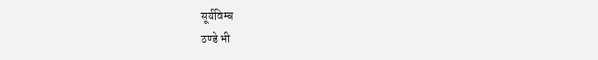सूर्यविम्ब
ठण्डे भी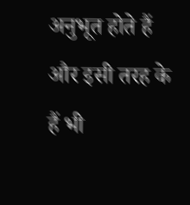अनुभूत होते हैं और इसी तरह के हैं भी